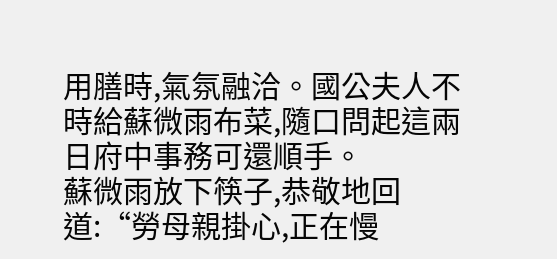用膳時,氣氛融洽。國公夫人不時給蘇微雨布菜,隨口問起這兩日府中事務可還順手。
蘇微雨放下筷子,恭敬地回道:“勞母親掛心,正在慢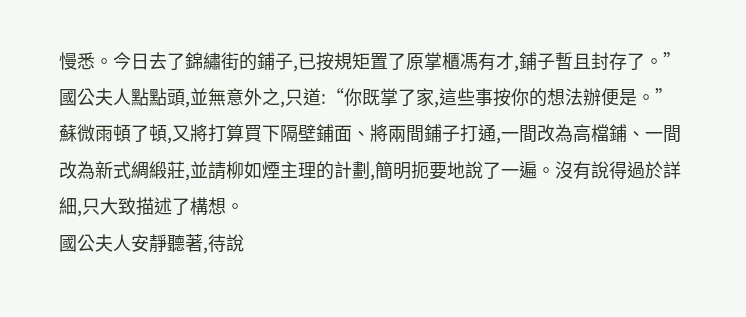慢悉。今日去了錦繡街的鋪子,已按規矩置了原掌櫃馮有才,鋪子暫且封存了。”
國公夫人點點頭,並無意外之,只道:“你既掌了家,這些事按你的想法辦便是。”
蘇微雨頓了頓,又將打算買下隔壁鋪面、將兩間鋪子打通,一間改為高檔鋪、一間改為新式綢緞莊,並請柳如煙主理的計劃,簡明扼要地說了一遍。沒有說得過於詳細,只大致描述了構想。
國公夫人安靜聽著,待說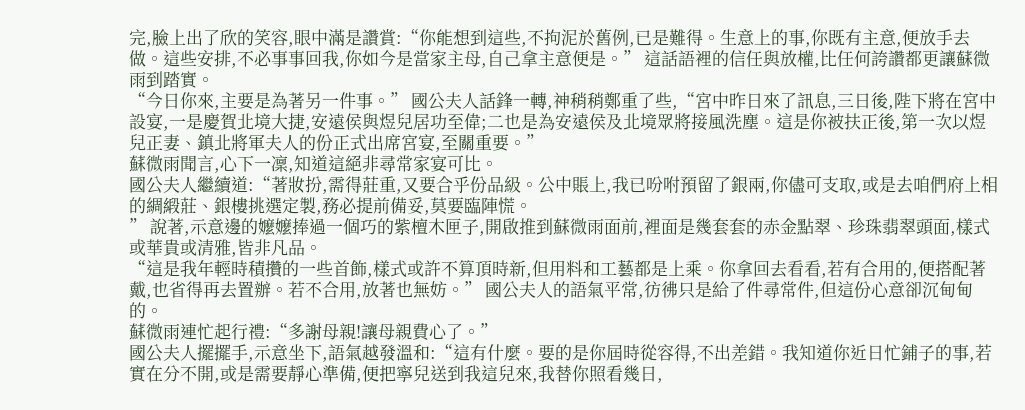完,臉上出了欣的笑容,眼中滿是讚賞:“你能想到這些,不拘泥於舊例,已是難得。生意上的事,你既有主意,便放手去做。這些安排,不必事事回我,你如今是當家主母,自己拿主意便是。” 這話語裡的信任與放權,比任何誇讚都更讓蘇微雨到踏實。
“今日你來,主要是為著另一件事。” 國公夫人話鋒一轉,神稍稍鄭重了些,“宮中昨日來了訊息,三日後,陛下將在宮中設宴,一是慶賀北境大捷,安遠侯與煜兒居功至偉;二也是為安遠侯及北境眾將接風洗塵。這是你被扶正後,第一次以煜兒正妻、鎮北將軍夫人的份正式出席宮宴,至關重要。”
蘇微雨聞言,心下一凜,知道這絕非尋常家宴可比。
國公夫人繼續道:“著妝扮,需得莊重,又要合乎份品級。公中賬上,我已吩咐預留了銀兩,你儘可支取,或是去咱們府上相的綢緞莊、銀樓挑選定製,務必提前備妥,莫要臨陣慌。
” 說著,示意邊的嬤嬤捧過一個巧的紫檀木匣子,開啟推到蘇微雨面前,裡面是幾套套的赤金點翠、珍珠翡翠頭面,樣式或華貴或清雅,皆非凡品。
“這是我年輕時積攢的一些首飾,樣式或許不算頂時新,但用料和工藝都是上乘。你拿回去看看,若有合用的,便搭配著戴,也省得再去置辦。若不合用,放著也無妨。” 國公夫人的語氣平常,彷彿只是給了件尋常件,但這份心意卻沉甸甸的。
蘇微雨連忙起行禮:“多謝母親!讓母親費心了。”
國公夫人擺擺手,示意坐下,語氣越發溫和:“這有什麼。要的是你屆時從容得,不出差錯。我知道你近日忙鋪子的事,若實在分不開,或是需要靜心準備,便把寧兒送到我這兒來,我替你照看幾日,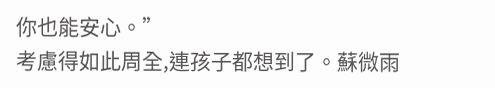你也能安心。”
考慮得如此周全,連孩子都想到了。蘇微雨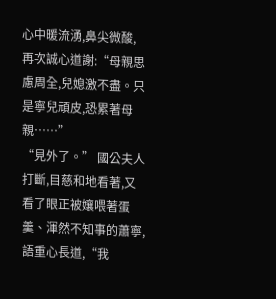心中暖流湧,鼻尖微酸,再次誠心道謝:“母親思慮周全,兒媳激不盡。只是寧兒頑皮,恐累著母親……”
“見外了。” 國公夫人打斷,目慈和地看著,又看了眼正被孃喂著蛋羹、渾然不知事的蕭寧,語重心長道,“我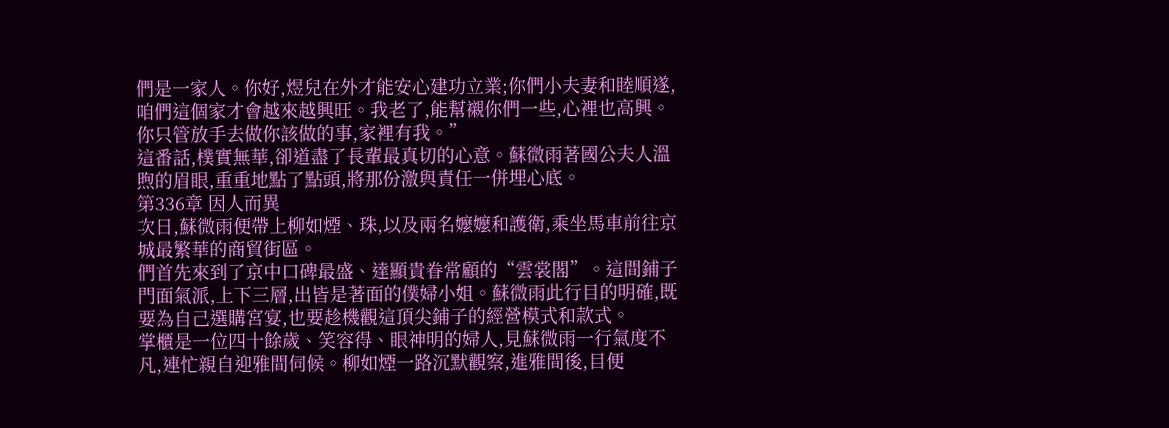們是一家人。你好,煜兒在外才能安心建功立業;你們小夫妻和睦順遂,咱們這個家才會越來越興旺。我老了,能幫襯你們一些,心裡也高興。你只管放手去做你該做的事,家裡有我。”
這番話,樸實無華,卻道盡了長輩最真切的心意。蘇微雨著國公夫人溫煦的眉眼,重重地點了點頭,將那份激與責任一併埋心底。
第336章 因人而異
次日,蘇微雨便帶上柳如煙、珠,以及兩名嬤嬤和護衛,乘坐馬車前往京城最繁華的商貿街區。
們首先來到了京中口碑最盛、達顯貴眷常顧的“雲裳閣”。這間鋪子門面氣派,上下三層,出皆是著面的僕婦小姐。蘇微雨此行目的明確,既要為自己選購宮宴,也要趁機觀這頂尖鋪子的經營模式和款式。
掌櫃是一位四十餘歲、笑容得、眼神明的婦人,見蘇微雨一行氣度不凡,連忙親自迎雅間伺候。柳如煙一路沉默觀察,進雅間後,目便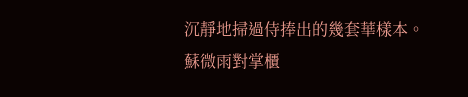沉靜地掃過侍捧出的幾套華樣本。
蘇微雨對掌櫃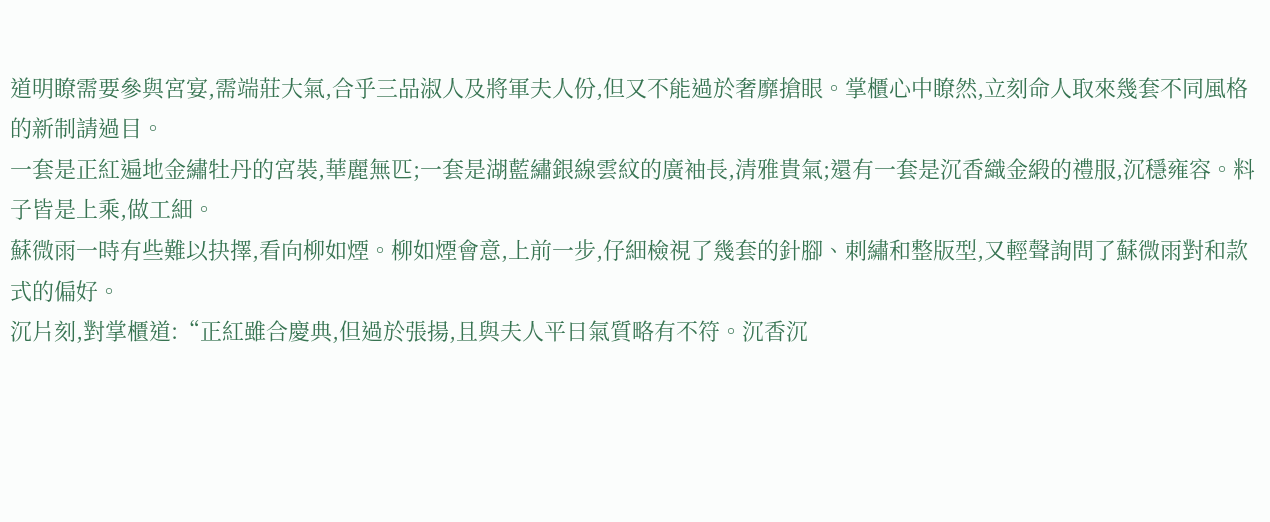道明瞭需要參與宮宴,需端莊大氣,合乎三品淑人及將軍夫人份,但又不能過於奢靡搶眼。掌櫃心中瞭然,立刻命人取來幾套不同風格的新制請過目。
一套是正紅遍地金繡牡丹的宮裝,華麗無匹;一套是湖藍繡銀線雲紋的廣袖長,清雅貴氣;還有一套是沉香織金緞的禮服,沉穩雍容。料子皆是上乘,做工細。
蘇微雨一時有些難以抉擇,看向柳如煙。柳如煙會意,上前一步,仔細檢視了幾套的針腳、刺繡和整版型,又輕聲詢問了蘇微雨對和款式的偏好。
沉片刻,對掌櫃道:“正紅雖合慶典,但過於張揚,且與夫人平日氣質略有不符。沉香沉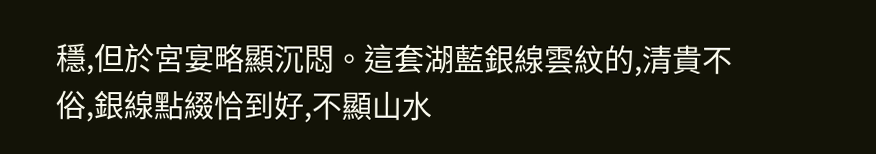穩,但於宮宴略顯沉悶。這套湖藍銀線雲紋的,清貴不俗,銀線點綴恰到好,不顯山水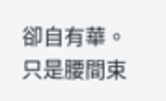卻自有華。
只是腰間束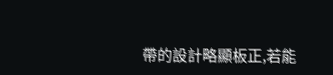帶的設計略顯板正,若能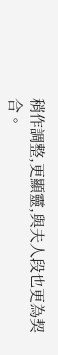稍作調整,更顯靈,與夫人段也更為契合。